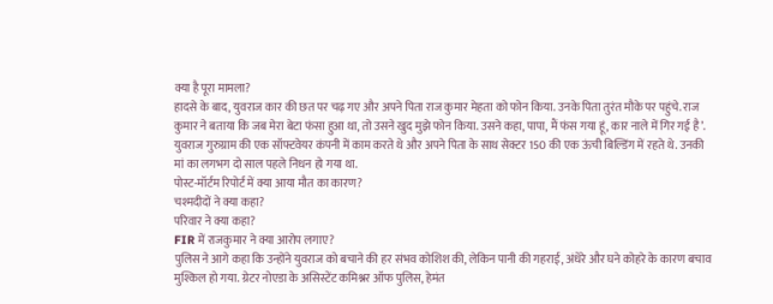क्या है पूरा मामला?
हादसे के बाद, युवराज कार की छत पर चढ़ गए और अपने पिता राज कुमार मेहता को फोन किया. उनके पिता तुरंत मौके पर पहुंचे. राज कुमार ने बताया कि जब मेरा बेटा फंसा हुआ था, तो उसने खुद मुझे फोन किया. उसने कहा, पापा, मैं फंस गया हूं, कार नाले में गिर गई है’. युवराज गुरुग्राम की एक सॉफ्टवेयर कंपनी में काम करते थे और अपने पिता के साथ सेक्टर 150 की एक ऊंची बिल्डिंग में रहते थे. उनकी मां का लगभग दो साल पहले निधन हो गया था.
पोस्ट-मॉर्टम रिपोर्ट में क्या आया मौत का कारण?
चश्मदीदों ने क्या कहा?
परिवार ने क्या कहा?
FIR में राजकुमार ने क्या आरोप लगाए?
पुलिस ने आगे कहा कि उन्होंने युवराज को बचाने की हर संभव कोशिश की, लेकिन पानी की गहराई, अंधेरे और घने कोहरे के कारण बचाव मुश्किल हो गया. ग्रेटर नोएडा के असिस्टेंट कमिश्नर ऑफ पुलिस, हेमंत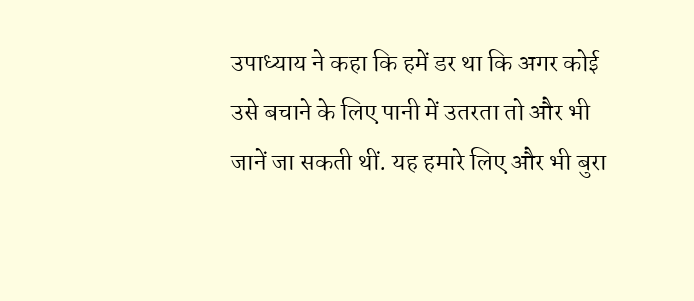उपाध्याय ने कहा कि हमें डर था कि अगर कोई उसे बचाने के लिए पानी में उतरता तो और भी जानें जा सकती थीं. यह हमारे लिए और भी बुरा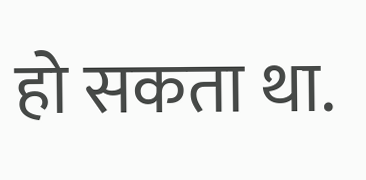हो सकता था.